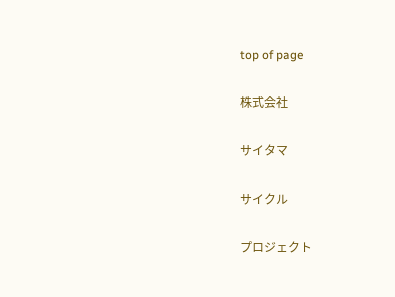top of page

株式会社

サイタマ

サイクル

プロジェクト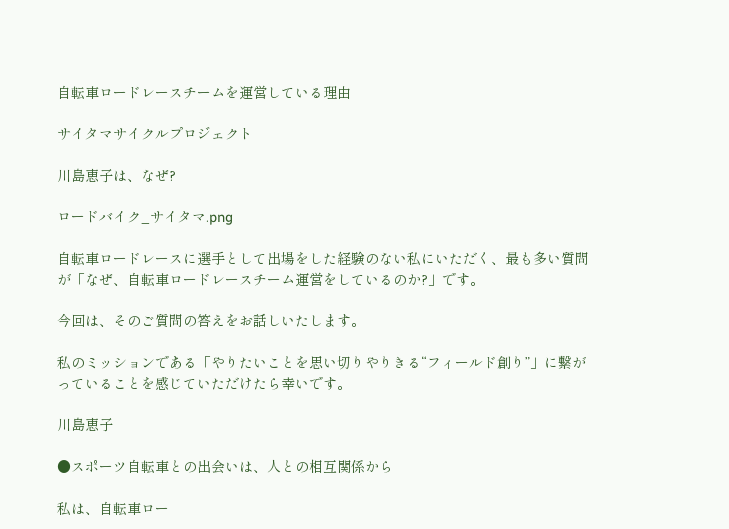自転車ロードレースチームを運営している理由

サイタマサイクルプロジェクト

川島恵子は、なぜ?

ロードバイク_サイタマ.png

自転車ロードレースに選手として出場をした経験のない私にいただく、最も多い質問が「なぜ、自転車ロードレースチーム運営をしているのか?」です。

今回は、そのご質問の答えをお話しいたします。

私のミッションである「やりたいことを思い切りやりきる“フィールド創り”」に繋がっていることを感じていただけたら幸いです。

川島恵子

●スポーツ自転車との出会いは、人との相互関係から

私は、自転車ロー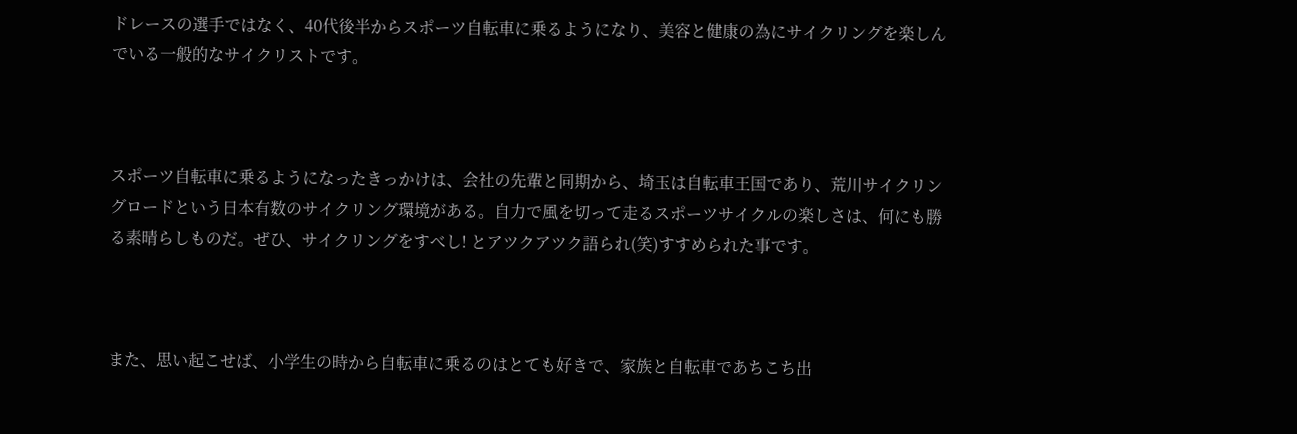ドレースの選手ではなく、40代後半からスポーツ自転車に乗るようになり、美容と健康の為にサイクリングを楽しんでいる一般的なサイクリストです。



スポーツ自転車に乗るようになったきっかけは、会社の先輩と同期から、埼玉は自転車王国であり、荒川サイクリングロードという日本有数のサイクリング環境がある。自力で風を切って走るスポーツサイクルの楽しさは、何にも勝る素晴らしものだ。ぜひ、サイクリングをすべし! とアツクアツク語られ(笑)すすめられた事です。



また、思い起こせば、小学生の時から自転車に乗るのはとても好きで、家族と自転車であちこち出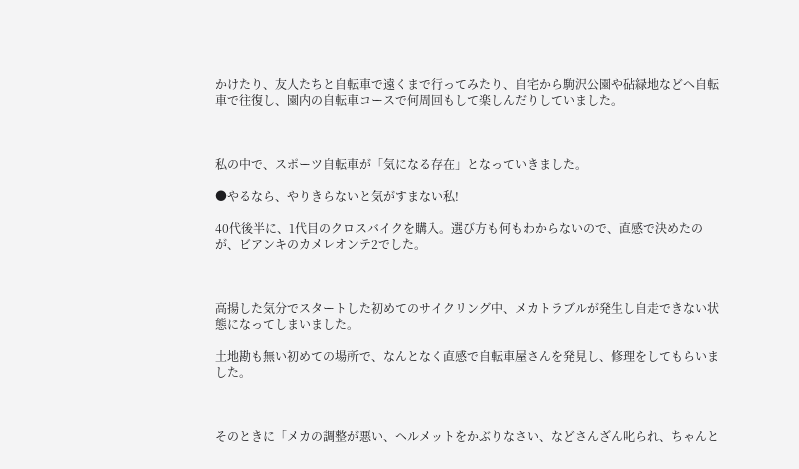かけたり、友人たちと自転車で遠くまで行ってみたり、自宅から駒沢公園や砧緑地などへ自転車で往復し、園内の自転車コースで何周回もして楽しんだりしていました。



私の中で、スポーツ自転車が「気になる存在」となっていきました。

●やるなら、やりきらないと気がすまない私!

40代後半に、1代目のクロスバイクを購入。選び方も何もわからないので、直感で決めたのが、ビアンキのカメレオンテ2でした。



高揚した気分でスタートした初めてのサイクリング中、メカトラブルが発生し自走できない状態になってしまいました。

土地勘も無い初めての場所で、なんとなく直感で自転車屋さんを発見し、修理をしてもらいました。



そのときに「メカの調整が悪い、ヘルメットをかぶりなさい、などさんざん叱られ、ちゃんと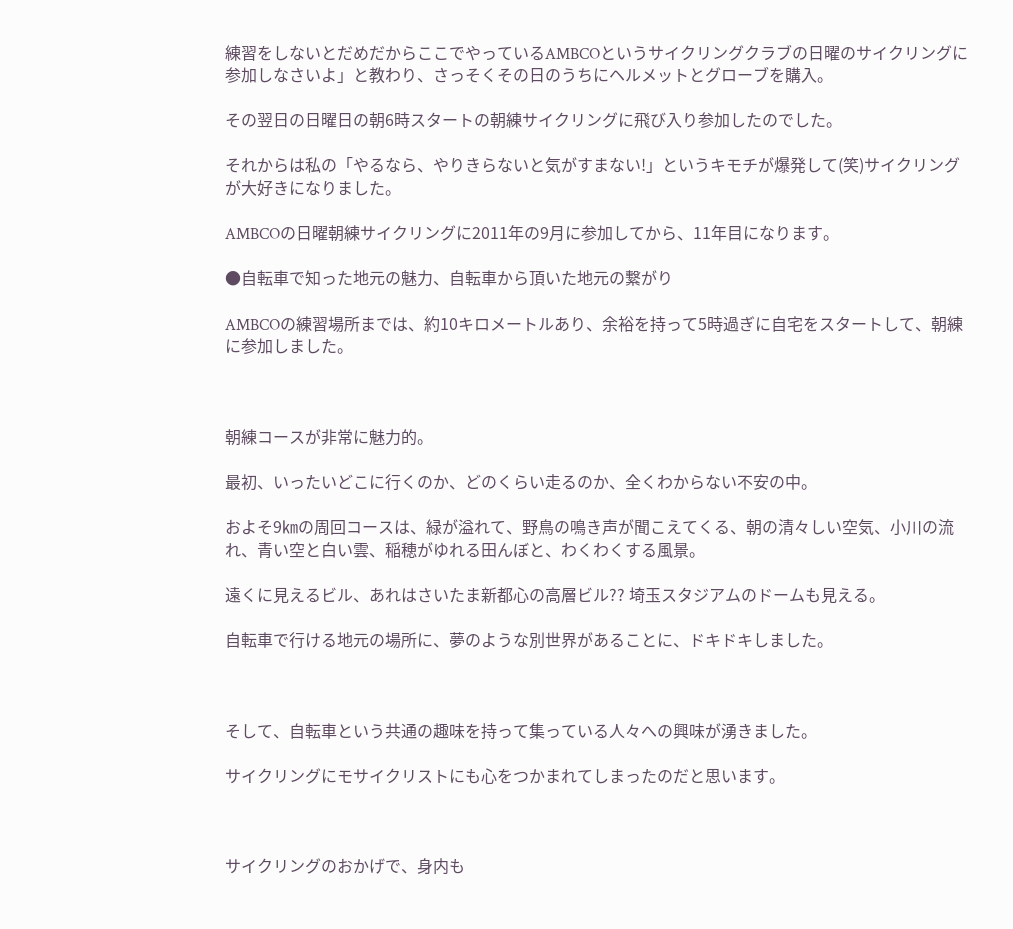練習をしないとだめだからここでやっているAMBCOというサイクリングクラブの日曜のサイクリングに参加しなさいよ」と教わり、さっそくその日のうちにヘルメットとグローブを購入。

その翌日の日曜日の朝6時スタートの朝練サイクリングに飛び入り参加したのでした。

それからは私の「やるなら、やりきらないと気がすまない!」というキモチが爆発して(笑)サイクリングが大好きになりました。

AMBCOの日曜朝練サイクリングに2011年の9月に参加してから、11年目になります。

●自転車で知った地元の魅力、自転車から頂いた地元の繋がり

AMBCOの練習場所までは、約10キロメートルあり、余裕を持って5時過ぎに自宅をスタートして、朝練に参加しました。



朝練コースが非常に魅力的。

最初、いったいどこに行くのか、どのくらい走るのか、全くわからない不安の中。

およそ9㎞の周回コースは、緑が溢れて、野鳥の鳴き声が聞こえてくる、朝の清々しい空気、小川の流れ、青い空と白い雲、稲穂がゆれる田んぼと、わくわくする風景。

遠くに見えるビル、あれはさいたま新都心の高層ビル?? 埼玉スタジアムのドームも見える。

自転車で行ける地元の場所に、夢のような別世界があることに、ドキドキしました。



そして、自転車という共通の趣味を持って集っている人々への興味が湧きました。

サイクリングにモサイクリストにも心をつかまれてしまったのだと思います。



サイクリングのおかげで、身内も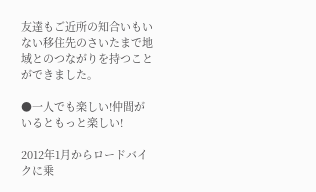友達もご近所の知合いもいない移住先のさいたまで地域とのつながりを持つことができました。

●一人でも楽しい!仲間がいるともっと楽しい!

2012年1月からロードバイクに乗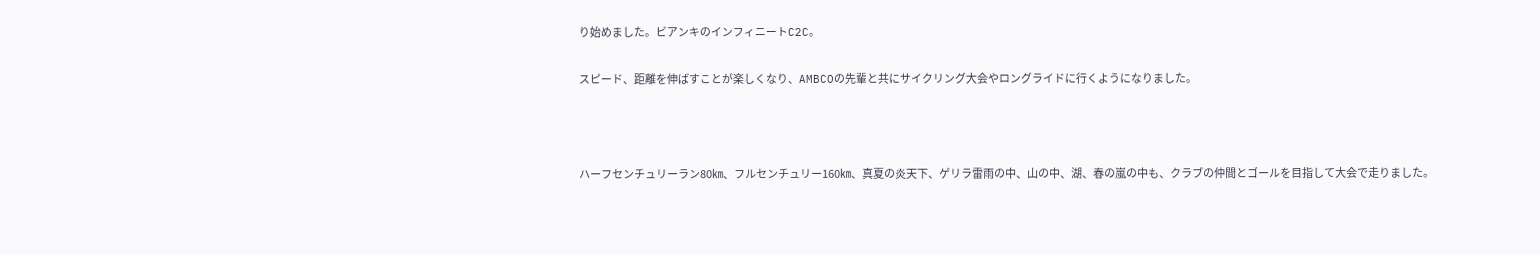り始めました。ビアンキのインフィニートC2C。

スピード、距離を伸ばすことが楽しくなり、AMBCOの先輩と共にサイクリング大会やロングライドに行くようになりました。



ハーフセンチュリーラン80㎞、フルセンチュリー160㎞、真夏の炎天下、ゲリラ雷雨の中、山の中、湖、春の嵐の中も、クラブの仲間とゴールを目指して大会で走りました。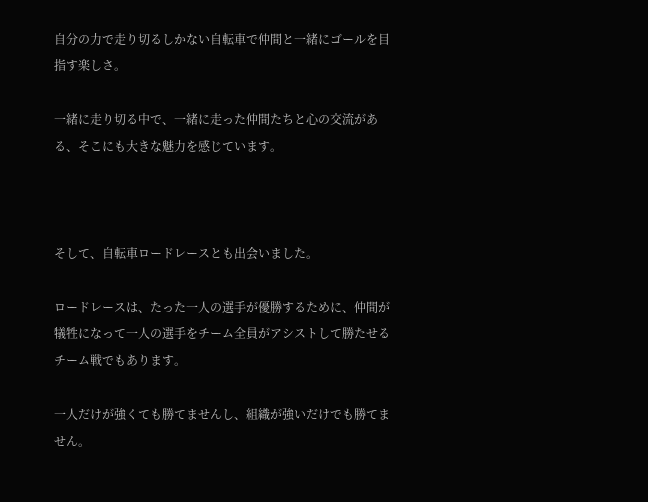自分の力で走り切るしかない自転車で仲間と一緒にゴールを目指す楽しさ。

一緒に走り切る中で、一緒に走った仲間たちと心の交流がある、そこにも大きな魅力を感じています。



そして、自転車ロードレースとも出会いました。

ロードレースは、たった一人の選手が優勝するために、仲間が犠牲になって一人の選手をチーム全員がアシストして勝たせるチーム戦でもあります。

一人だけが強くても勝てませんし、組織が強いだけでも勝てません。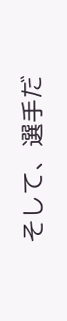そして、選手だ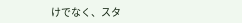けでなく、スタ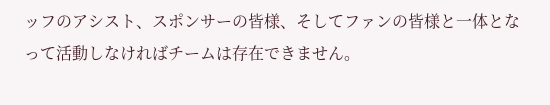ッフのアシスト、スポンサーの皆様、そしてファンの皆様と一体となって活動しなければチームは存在できません。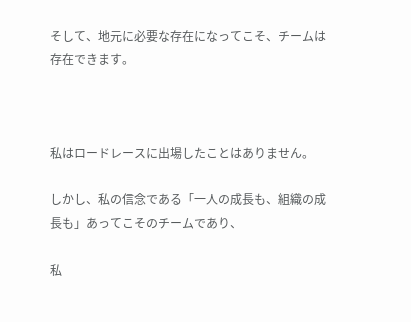そして、地元に必要な存在になってこそ、チームは存在できます。



私はロードレースに出場したことはありません。

しかし、私の信念である「一人の成長も、組織の成長も」あってこそのチームであり、

私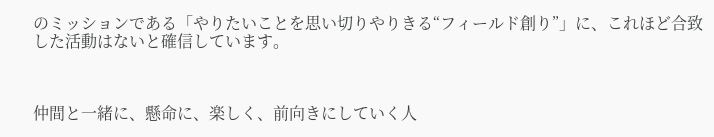のミッションである「やりたいことを思い切りやりきる“フィールド創り”」に、これほど合致した活動はないと確信しています。



仲間と一緒に、懸命に、楽しく、前向きにしていく人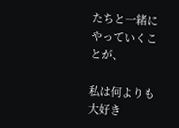たちと一緒にやっていくことが、

私は何よりも大好き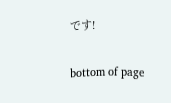です!

bottom of page